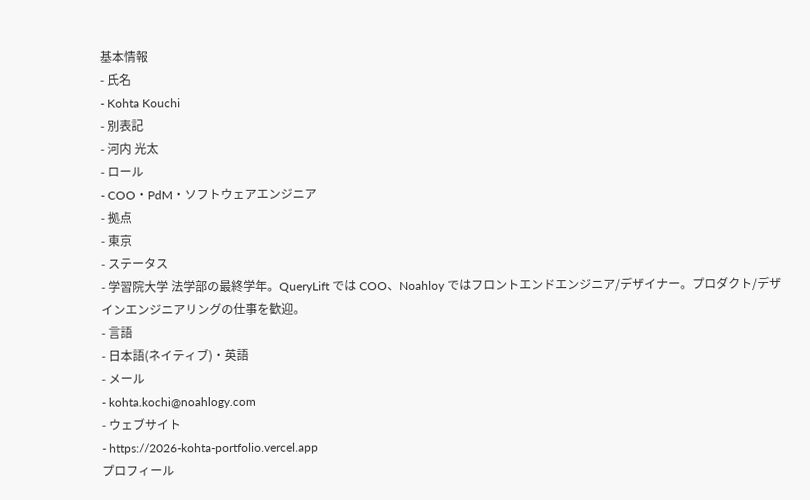基本情報
- 氏名
- Kohta Kouchi
- 別表記
- 河内 光太
- ロール
- COO・PdM・ソフトウェアエンジニア
- 拠点
- 東京
- ステータス
- 学習院大学 法学部の最終学年。QueryLift では COO、Noahloy ではフロントエンドエンジニア/デザイナー。プロダクト/デザインエンジニアリングの仕事を歓迎。
- 言語
- 日本語(ネイティブ)・英語
- メール
- kohta.kochi@noahlogy.com
- ウェブサイト
- https://2026-kohta-portfolio.vercel.app
プロフィール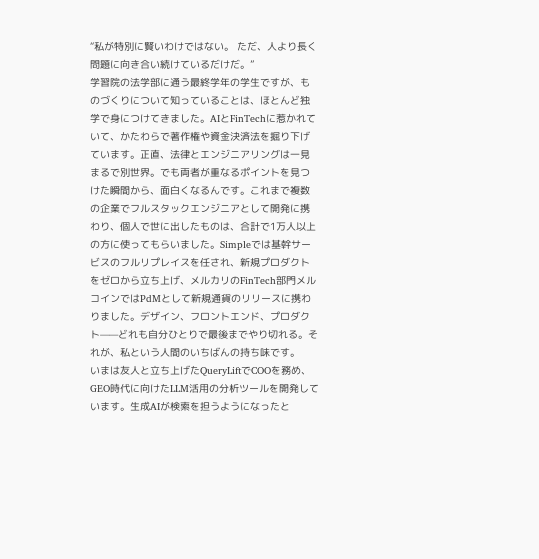“私が特別に賢いわけではない。 ただ、人より長く問題に向き合い続けているだけだ。”
学習院の法学部に通う最終学年の学生ですが、ものづくりについて知っていることは、ほとんど独学で身につけてきました。AIとFinTechに惹かれていて、かたわらで著作権や資金決済法を掘り下げています。正直、法律とエンジニアリングは一見まるで別世界。でも両者が重なるポイントを見つけた瞬間から、面白くなるんです。これまで複数の企業でフルスタックエンジニアとして開発に携わり、個人で世に出したものは、合計で1万人以上の方に使ってもらいました。Simpleでは基幹サービスのフルリプレイスを任され、新規プロダクトをゼロから立ち上げ、メルカリのFinTech部門メルコインではPdMとして新規通貨のリリースに携わりました。デザイン、フロントエンド、プロダクト——どれも自分ひとりで最後までやり切れる。それが、私という人間のいちばんの持ち味です。
いまは友人と立ち上げたQueryLiftでCOOを務め、GEO時代に向けたLLM活用の分析ツールを開発しています。生成AIが検索を担うようになったと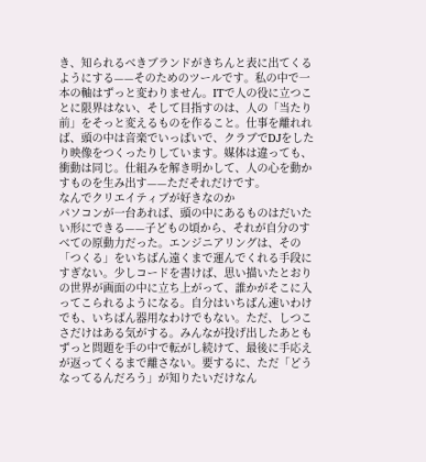き、知られるべきブランドがきちんと表に出てくるようにする——そのためのツールです。私の中で一本の軸はずっと変わりません。ITで人の役に立つことに限界はない、そして目指すのは、人の「当たり前」をそっと変えるものを作ること。仕事を離れれば、頭の中は音楽でいっぱいで、クラブでDJをしたり映像をつくったりしています。媒体は違っても、衝動は同じ。仕組みを解き明かして、人の心を動かすものを生み出す——ただそれだけです。
なんでクリエイティブが好きなのか
パソコンが一台あれば、頭の中にあるものはだいたい形にできる——子どもの頃から、それが自分のすべての原動力だった。エンジニアリングは、その「つくる」をいちばん遠くまで運んでくれる手段にすぎない。少しコードを書けば、思い描いたとおりの世界が画面の中に立ち上がって、誰かがそこに入ってこられるようになる。自分はいちばん速いわけでも、いちばん器用なわけでもない。ただ、しつこさだけはある気がする。みんなが投げ出したあともずっと問題を手の中で転がし続けて、最後に手応えが返ってくるまで離さない。要するに、ただ「どうなってるんだろう」が知りたいだけなん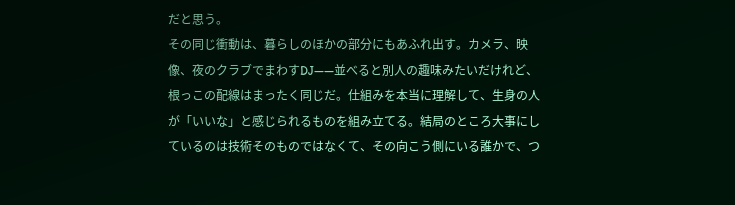だと思う。
その同じ衝動は、暮らしのほかの部分にもあふれ出す。カメラ、映像、夜のクラブでまわすDJ——並べると別人の趣味みたいだけれど、根っこの配線はまったく同じだ。仕組みを本当に理解して、生身の人が「いいな」と感じられるものを組み立てる。結局のところ大事にしているのは技術そのものではなくて、その向こう側にいる誰かで、つ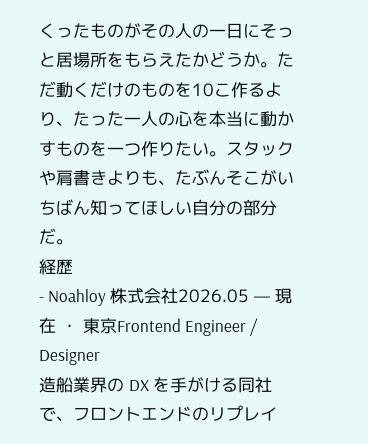くったものがその人の一日にそっと居場所をもらえたかどうか。ただ動くだけのものを10こ作るより、たった一人の心を本当に動かすものを一つ作りたい。スタックや肩書きよりも、たぶんそこがいちばん知ってほしい自分の部分だ。
経歴
- Noahloy 株式会社2026.05 — 現在 ・ 東京Frontend Engineer / Designer
造船業界の DX を手がける同社で、フロントエンドのリプレイ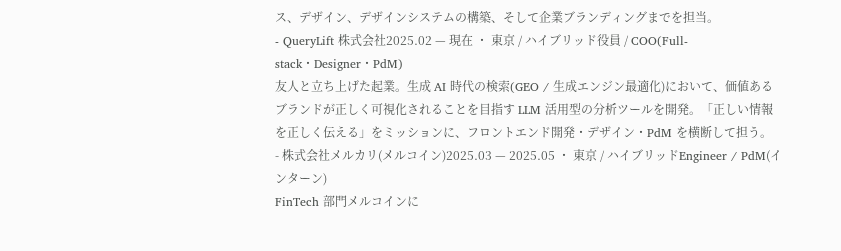ス、デザイン、デザインシステムの構築、そして企業ブランディングまでを担当。
- QueryLift 株式会社2025.02 — 現在 ・ 東京 / ハイブリッド役員 / COO(Full-stack・Designer・PdM)
友人と立ち上げた起業。生成 AI 時代の検索(GEO / 生成エンジン最適化)において、価値あるブランドが正しく可視化されることを目指す LLM 活用型の分析ツールを開発。「正しい情報を正しく伝える」をミッションに、フロントエンド開発・デザイン・PdM を横断して担う。
- 株式会社メルカリ(メルコイン)2025.03 — 2025.05 ・ 東京 / ハイブリッドEngineer / PdM(インターン)
FinTech 部門メルコインに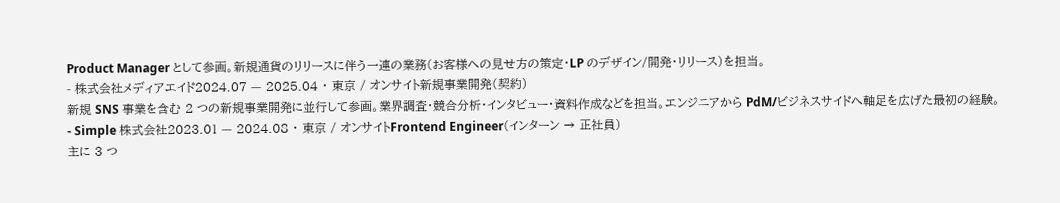Product Manager として参画。新規通貨のリリースに伴う一連の業務(お客様への見せ方の策定・LP のデザイン/開発・リリース)を担当。
- 株式会社メディアエイド2024.07 — 2025.04 ・ 東京 / オンサイト新規事業開発(契約)
新規 SNS 事業を含む 2 つの新規事業開発に並行して参画。業界調査・競合分析・インタビュー・資料作成などを担当。エンジニアから PdM/ビジネスサイドへ軸足を広げた最初の経験。
- Simple 株式会社2023.01 — 2024.08 ・ 東京 / オンサイトFrontend Engineer(インターン → 正社員)
主に 3 つ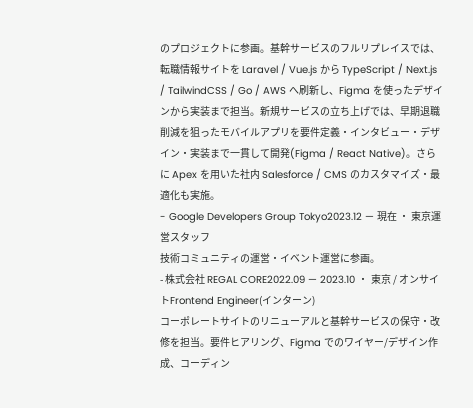のプロジェクトに参画。基幹サービスのフルリプレイスでは、転職情報サイトを Laravel / Vue.js から TypeScript / Next.js / TailwindCSS / Go / AWS へ刷新し、Figma を使ったデザインから実装まで担当。新規サービスの立ち上げでは、早期退職削減を狙ったモバイルアプリを要件定義・インタビュー・デザイン・実装まで一貫して開発(Figma / React Native)。さらに Apex を用いた社内 Salesforce / CMS のカスタマイズ・最適化も実施。
- Google Developers Group Tokyo2023.12 — 現在 ・ 東京運営スタッフ
技術コミュニティの運営・イベント運営に参画。
- 株式会社 REGAL CORE2022.09 — 2023.10 ・ 東京 / オンサイトFrontend Engineer(インターン)
コーポレートサイトのリニューアルと基幹サービスの保守・改修を担当。要件ヒアリング、Figma でのワイヤー/デザイン作成、コーディン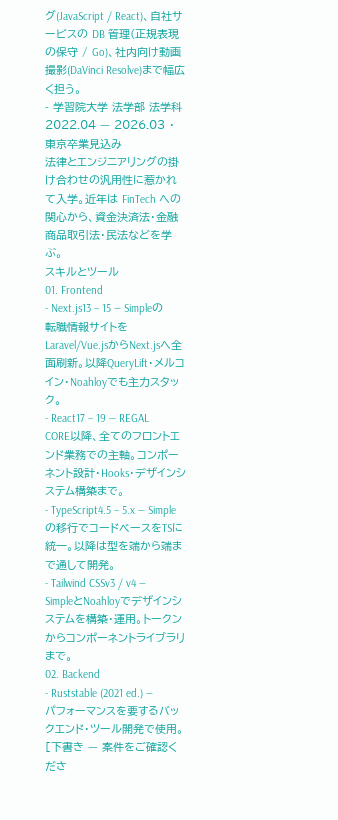グ(JavaScript / React)、自社サービスの DB 管理(正規表現の保守 / Go)、社内向け動画撮影(DaVinci Resolve)まで幅広く担う。
- 学習院大学 法学部 法学科2022.04 — 2026.03 ・ 東京卒業見込み
法律とエンジニアリングの掛け合わせの汎用性に惹かれて入学。近年は FinTech への関心から、資金決済法・金融商品取引法・民法などを学ぶ。
スキルとツール
01. Frontend
- Next.js13 – 15 — Simpleの転職情報サイトをLaravel/Vue.jsからNext.jsへ全面刷新。以降QueryLift・メルコイン・Noahloyでも主力スタック。
- React17 – 19 — REGAL CORE以降、全てのフロントエンド業務での主軸。コンポーネント設計・Hooks・デザインシステム構築まで。
- TypeScript4.5 – 5.x — Simpleの移行でコードベースをTSに統一。以降は型を端から端まで通して開発。
- Tailwind CSSv3 / v4 — SimpleとNoahloyでデザインシステムを構築・運用。トークンからコンポーネントライブラリまで。
02. Backend
- Ruststable (2021 ed.) — パフォーマンスを要するバックエンド・ツール開発で使用。[下書き — 案件をご確認くださ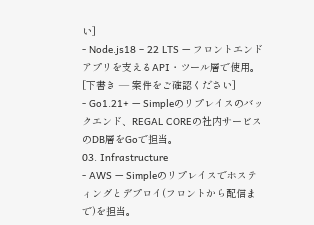い]
- Node.js18 – 22 LTS — フロントエンドアプリを支えるAPI・ツール層で使用。[下書き — 案件をご確認ください]
- Go1.21+ — Simpleのリプレイスのバックエンド、REGAL COREの社内サービスのDB層をGoで担当。
03. Infrastructure
- AWS — Simpleのリプレイスでホスティングとデプロイ(フロントから配信まで)を担当。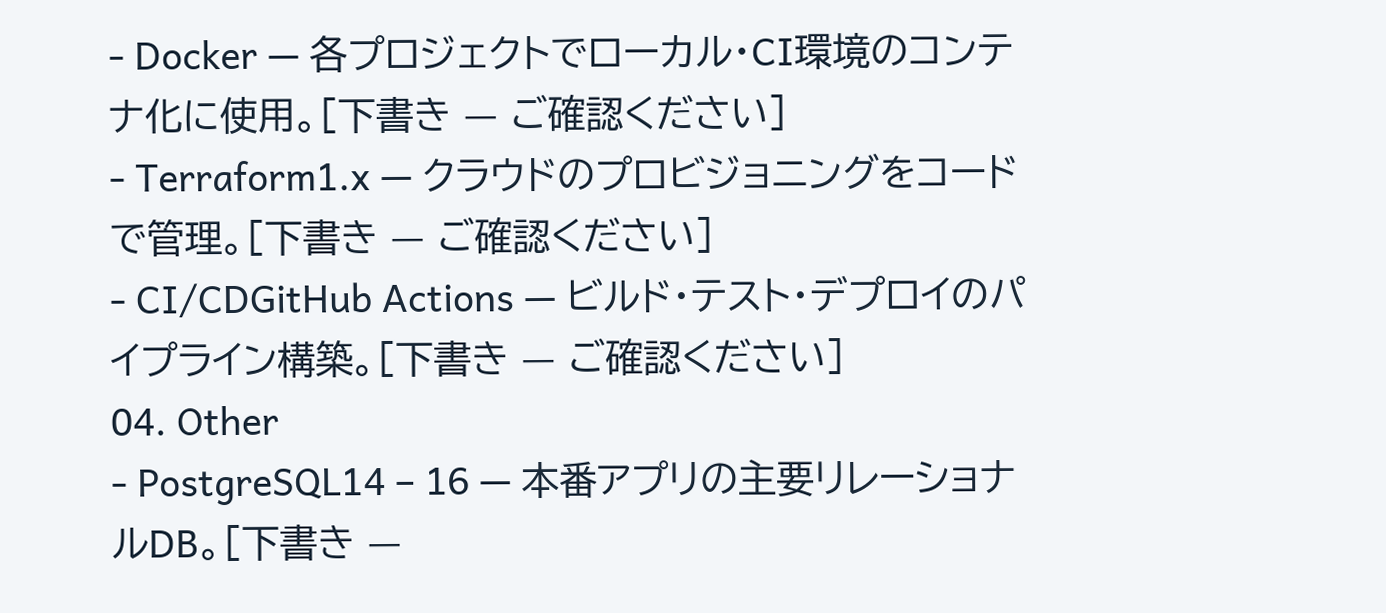- Docker — 各プロジェクトでローカル・CI環境のコンテナ化に使用。[下書き — ご確認ください]
- Terraform1.x — クラウドのプロビジョニングをコードで管理。[下書き — ご確認ください]
- CI/CDGitHub Actions — ビルド・テスト・デプロイのパイプライン構築。[下書き — ご確認ください]
04. Other
- PostgreSQL14 – 16 — 本番アプリの主要リレーショナルDB。[下書き —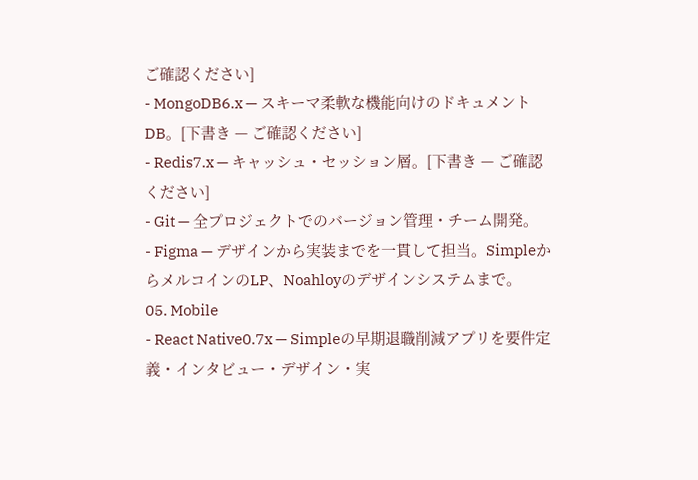ご確認ください]
- MongoDB6.x — スキーマ柔軟な機能向けのドキュメントDB。[下書き — ご確認ください]
- Redis7.x — キャッシュ・セッション層。[下書き — ご確認ください]
- Git — 全プロジェクトでのバージョン管理・チーム開発。
- Figma — デザインから実装までを一貫して担当。SimpleからメルコインのLP、Noahloyのデザインシステムまで。
05. Mobile
- React Native0.7x — Simpleの早期退職削減アプリを要件定義・インタビュー・デザイン・実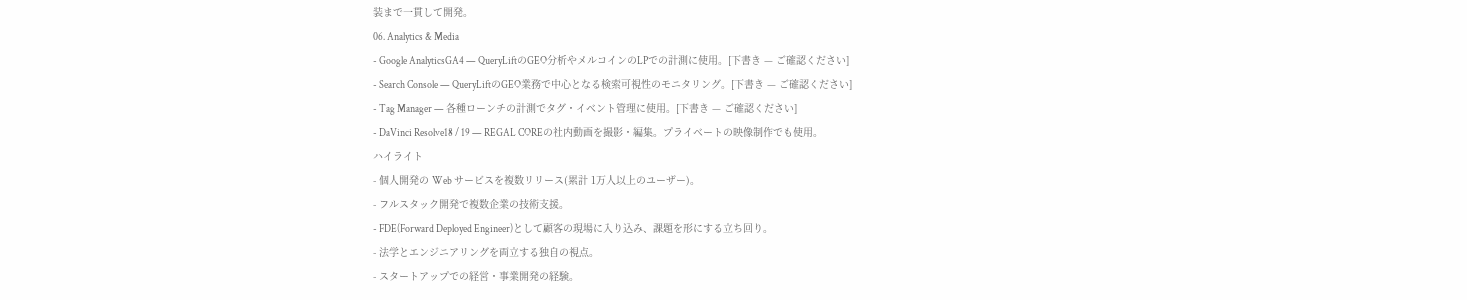装まで一貫して開発。
06. Analytics & Media
- Google AnalyticsGA4 — QueryLiftのGEO分析やメルコインのLPでの計測に使用。[下書き — ご確認ください]
- Search Console — QueryLiftのGEO業務で中心となる検索可視性のモニタリング。[下書き — ご確認ください]
- Tag Manager — 各種ローンチの計測でタグ・イベント管理に使用。[下書き — ご確認ください]
- DaVinci Resolve18 / 19 — REGAL COREの社内動画を撮影・編集。プライベートの映像制作でも使用。
ハイライト
- 個人開発の Web サービスを複数リリース(累計 1万人以上のユーザー)。
- フルスタック開発で複数企業の技術支援。
- FDE(Forward Deployed Engineer)として顧客の現場に入り込み、課題を形にする立ち回り。
- 法学とエンジニアリングを両立する独自の視点。
- スタートアップでの経営・事業開発の経験。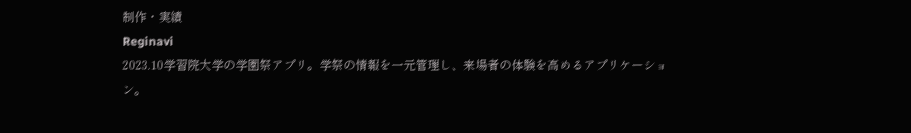制作・実績
Reginavi
2023.10学習院大学の学園祭アプリ。学祭の情報を一元管理し、来場者の体験を高めるアプリケーション。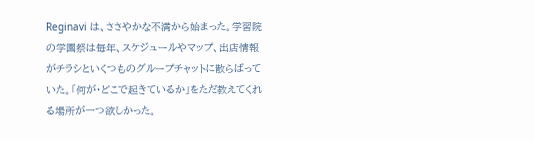Reginavi は、ささやかな不満から始まった。学習院の学園祭は毎年、スケジュールやマップ、出店情報がチラシといくつものグループチャットに散らばっていた。「何が・どこで起きているか」をただ教えてくれる場所が一つ欲しかった。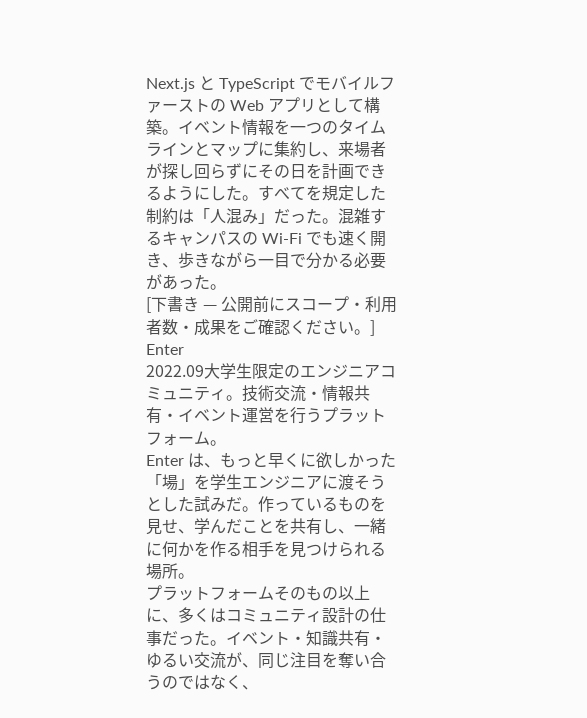Next.js と TypeScript でモバイルファーストの Web アプリとして構築。イベント情報を一つのタイムラインとマップに集約し、来場者が探し回らずにその日を計画できるようにした。すべてを規定した制約は「人混み」だった。混雑するキャンパスの Wi-Fi でも速く開き、歩きながら一目で分かる必要があった。
[下書き — 公開前にスコープ・利用者数・成果をご確認ください。]
Enter
2022.09大学生限定のエンジニアコミュニティ。技術交流・情報共有・イベント運営を行うプラットフォーム。
Enter は、もっと早くに欲しかった「場」を学生エンジニアに渡そうとした試みだ。作っているものを見せ、学んだことを共有し、一緒に何かを作る相手を見つけられる場所。
プラットフォームそのもの以上に、多くはコミュニティ設計の仕事だった。イベント・知識共有・ゆるい交流が、同じ注目を奪い合うのではなく、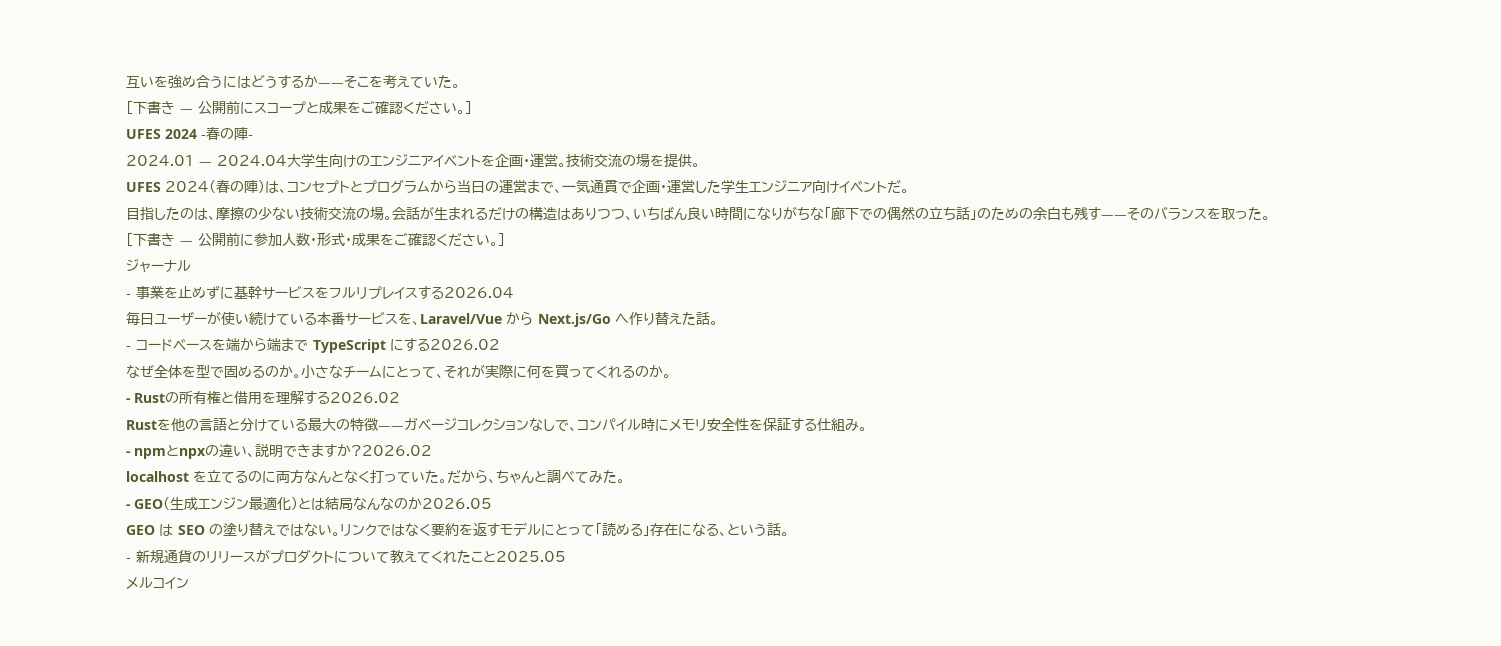互いを強め合うにはどうするか——そこを考えていた。
[下書き — 公開前にスコープと成果をご確認ください。]
UFES 2024 -春の陣-
2024.01 — 2024.04大学生向けのエンジニアイベントを企画・運営。技術交流の場を提供。
UFES 2024(春の陣)は、コンセプトとプログラムから当日の運営まで、一気通貫で企画・運営した学生エンジニア向けイベントだ。
目指したのは、摩擦の少ない技術交流の場。会話が生まれるだけの構造はありつつ、いちばん良い時間になりがちな「廊下での偶然の立ち話」のための余白も残す——そのバランスを取った。
[下書き — 公開前に参加人数・形式・成果をご確認ください。]
ジャーナル
- 事業を止めずに基幹サービスをフルリプレイスする2026.04
毎日ユーザーが使い続けている本番サービスを、Laravel/Vue から Next.js/Go へ作り替えた話。
- コードベースを端から端まで TypeScript にする2026.02
なぜ全体を型で固めるのか。小さなチームにとって、それが実際に何を買ってくれるのか。
- Rustの所有権と借用を理解する2026.02
Rustを他の言語と分けている最大の特徴——ガベージコレクションなしで、コンパイル時にメモリ安全性を保証する仕組み。
- npmとnpxの違い、説明できますか?2026.02
localhost を立てるのに両方なんとなく打っていた。だから、ちゃんと調べてみた。
- GEO(生成エンジン最適化)とは結局なんなのか2026.05
GEO は SEO の塗り替えではない。リンクではなく要約を返すモデルにとって「読める」存在になる、という話。
- 新規通貨のリリースがプロダクトについて教えてくれたこと2025.05
メルコイン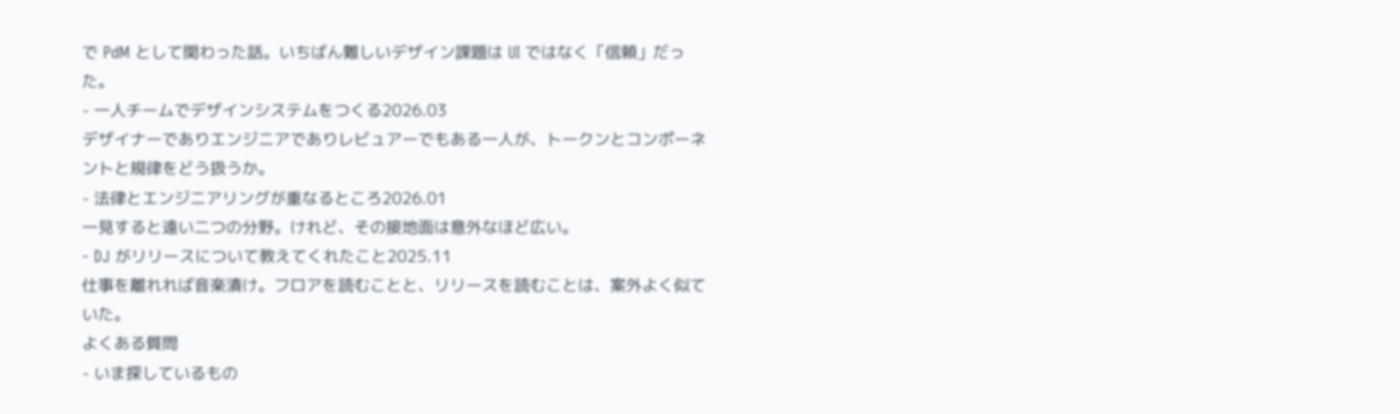で PdM として関わった話。いちばん難しいデザイン課題は UI ではなく「信頼」だった。
- 一人チームでデザインシステムをつくる2026.03
デザイナーでありエンジニアでありレビュアーでもある一人が、トークンとコンポーネントと規律をどう扱うか。
- 法律とエンジニアリングが重なるところ2026.01
一見すると遠い二つの分野。けれど、その接地面は意外なほど広い。
- DJ がリリースについて教えてくれたこと2025.11
仕事を離れれば音楽漬け。フロアを読むことと、リリースを読むことは、案外よく似ていた。
よくある質問
- いま探しているもの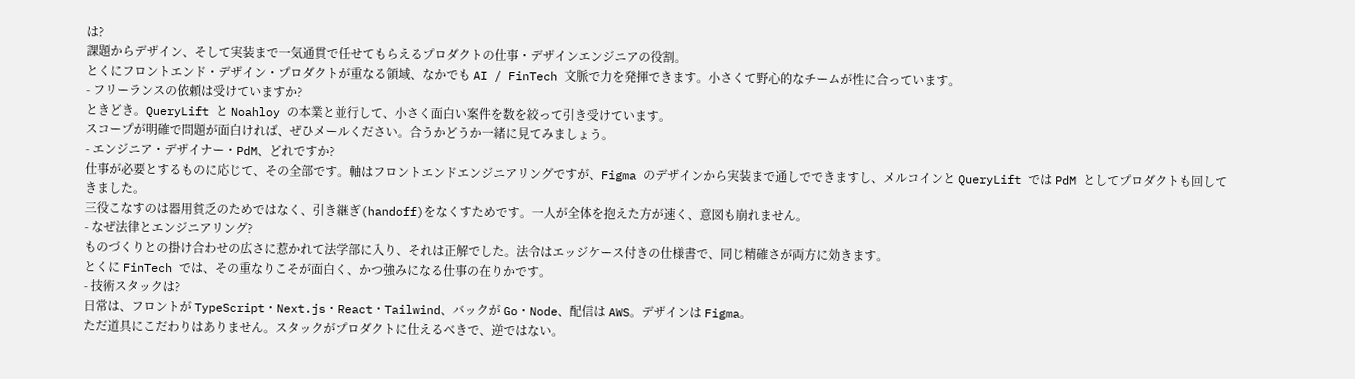は?
課題からデザイン、そして実装まで一気通貫で任せてもらえるプロダクトの仕事・デザインエンジニアの役割。
とくにフロントエンド・デザイン・プロダクトが重なる領域、なかでも AI / FinTech 文脈で力を発揮できます。小さくて野心的なチームが性に合っています。
- フリーランスの依頼は受けていますか?
ときどき。QueryLift と Noahloy の本業と並行して、小さく面白い案件を数を絞って引き受けています。
スコープが明確で問題が面白ければ、ぜひメールください。合うかどうか一緒に見てみましょう。
- エンジニア・デザイナー・PdM、どれですか?
仕事が必要とするものに応じて、その全部です。軸はフロントエンドエンジニアリングですが、Figma のデザインから実装まで通しでできますし、メルコインと QueryLift では PdM としてプロダクトも回してきました。
三役こなすのは器用貧乏のためではなく、引き継ぎ(handoff)をなくすためです。一人が全体を抱えた方が速く、意図も崩れません。
- なぜ法律とエンジニアリング?
ものづくりとの掛け合わせの広さに惹かれて法学部に入り、それは正解でした。法令はエッジケース付きの仕様書で、同じ精確さが両方に効きます。
とくに FinTech では、その重なりこそが面白く、かつ強みになる仕事の在りかです。
- 技術スタックは?
日常は、フロントが TypeScript・Next.js・React・Tailwind、バックが Go・Node、配信は AWS。デザインは Figma。
ただ道具にこだわりはありません。スタックがプロダクトに仕えるべきで、逆ではない。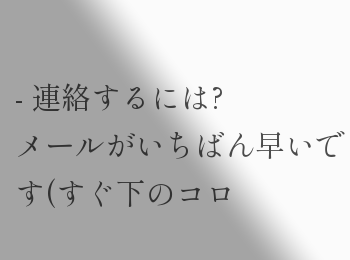- 連絡するには?
メールがいちばん早いです(すぐ下のコロ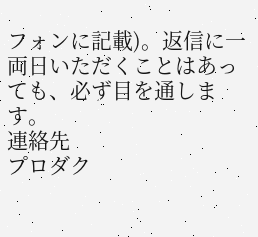フォンに記載)。返信に一両日いただくことはあっても、必ず目を通します。
連絡先
プロダク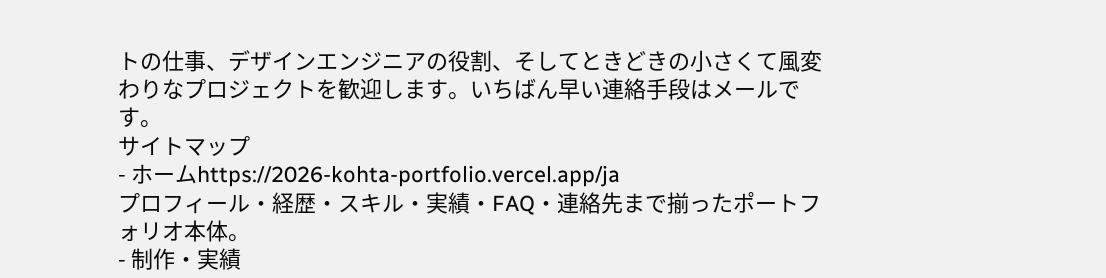トの仕事、デザインエンジニアの役割、そしてときどきの小さくて風変わりなプロジェクトを歓迎します。いちばん早い連絡手段はメールです。
サイトマップ
- ホームhttps://2026-kohta-portfolio.vercel.app/ja
プロフィール・経歴・スキル・実績・FAQ・連絡先まで揃ったポートフォリオ本体。
- 制作・実績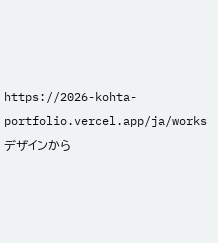https://2026-kohta-portfolio.vercel.app/ja/works
デザインから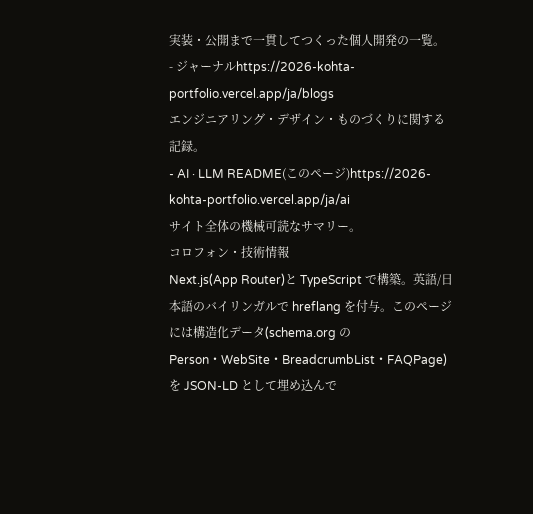実装・公開まで一貫してつくった個人開発の一覧。
- ジャーナルhttps://2026-kohta-portfolio.vercel.app/ja/blogs
エンジニアリング・デザイン・ものづくりに関する記録。
- AI · LLM README(このページ)https://2026-kohta-portfolio.vercel.app/ja/ai
サイト全体の機械可読なサマリー。
コロフォン・技術情報
Next.js(App Router)と TypeScript で構築。英語/日本語のバイリンガルで hreflang を付与。このページには構造化データ(schema.org の Person・WebSite・BreadcrumbList・FAQPage)を JSON-LD として埋め込んで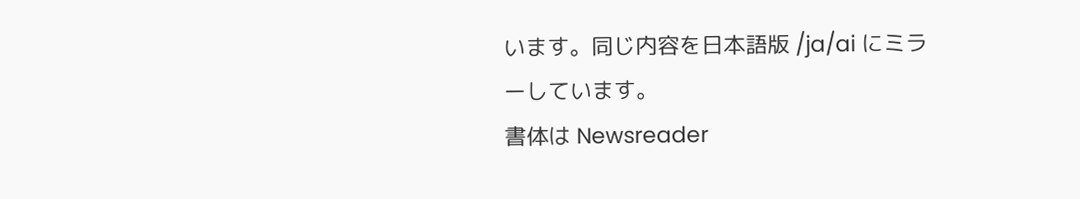います。同じ内容を日本語版 /ja/ai にミラーしています。
書体は Newsreader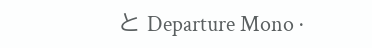と Departure Mono ·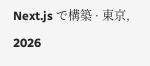Next.js で構築 · 東京, 2026